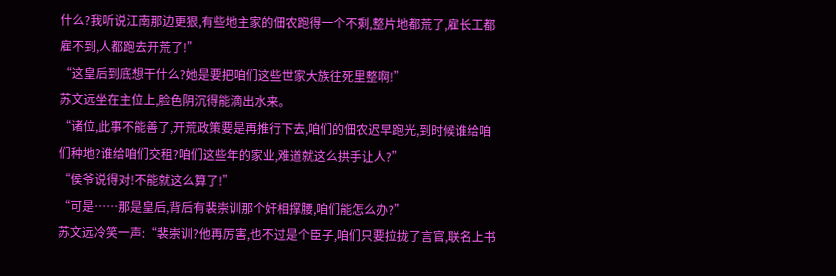什么?我听说江南那边更狠,有些地主家的佃农跑得一个不剩,整片地都荒了,雇长工都雇不到,人都跑去开荒了!”
“这皇后到底想干什么?她是要把咱们这些世家大族往死里整啊!”
苏文远坐在主位上,脸色阴沉得能滴出水来。
“诸位,此事不能善了,开荒政策要是再推行下去,咱们的佃农迟早跑光,到时候谁给咱们种地?谁给咱们交租?咱们这些年的家业,难道就这么拱手让人?”
“侯爷说得对!不能就这么算了!”
“可是……那是皇后,背后有裴崇训那个奸相撑腰,咱们能怎么办?”
苏文远冷笑一声:“裴崇训?他再厉害,也不过是个臣子,咱们只要拉拢了言官,联名上书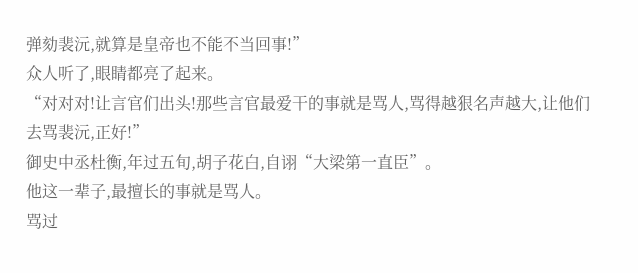弹劾裴沅,就算是皇帝也不能不当回事!”
众人听了,眼睛都亮了起来。
“对对对!让言官们出头!那些言官最爱干的事就是骂人,骂得越狠名声越大,让他们去骂裴沅,正好!”
御史中丞杜衡,年过五旬,胡子花白,自诩“大梁第一直臣”。
他这一辈子,最擅长的事就是骂人。
骂过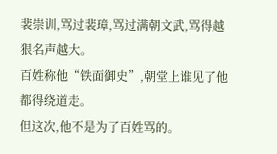裴崇训,骂过裴璋,骂过满朝文武,骂得越狠名声越大。
百姓称他“铁面御史”,朝堂上谁见了他都得绕道走。
但这次,他不是为了百姓骂的。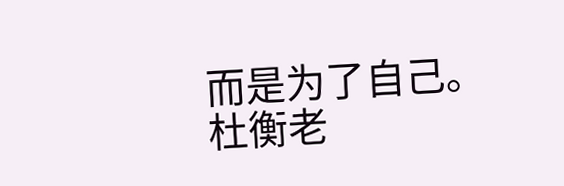而是为了自己。
杜衡老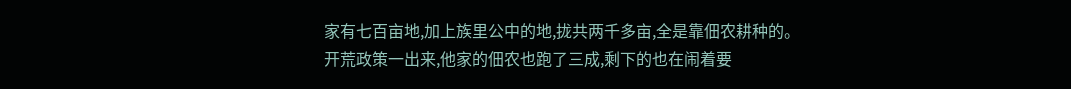家有七百亩地,加上族里公中的地,拢共两千多亩,全是靠佃农耕种的。
开荒政策一出来,他家的佃农也跑了三成,剩下的也在闹着要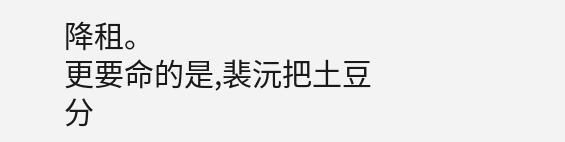降租。
更要命的是,裴沅把土豆分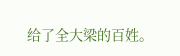给了全大梁的百姓。